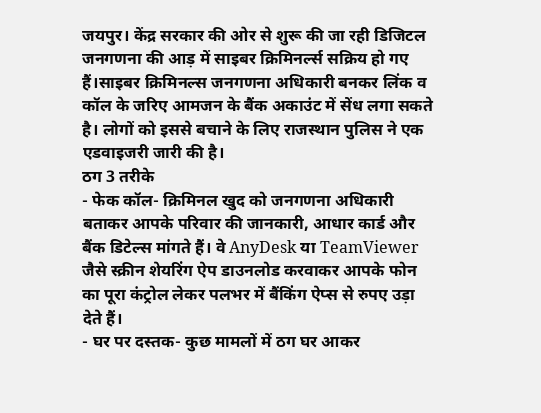जयपुर। केंद्र सरकार की ओर से शुरू की जा रही डिजिटल जनगणना की आड़ में साइबर क्रिमिनर्ल्स सक्रिय हो गए हैं।साइबर क्रिमिनल्स जनगणना अधिकारी बनकर लिंक व कॉल के जरिए आमजन के बैंक अकाउंट में सेंध लगा सकते है। लोगों को इससे बचाने के लिए राजस्थान पुलिस ने एक एडवाइजरी जारी की है।
ठग 3 तरीके
- फेक कॉल- क्रिमिनल खुद को जनगणना अधिकारी बताकर आपके परिवार की जानकारी, आधार कार्ड और बैंक डिटेल्स मांगते हैं। वे AnyDesk या TeamViewer जैसे स्क्रीन शेयरिंग ऐप डाउनलोड करवाकर आपके फोन का पूरा कंट्रोल लेकर पलभर में बैंकिंग ऐप्स से रुपए उड़ा देते हैं।
- घर पर दस्तक- कुछ मामलों में ठग घर आकर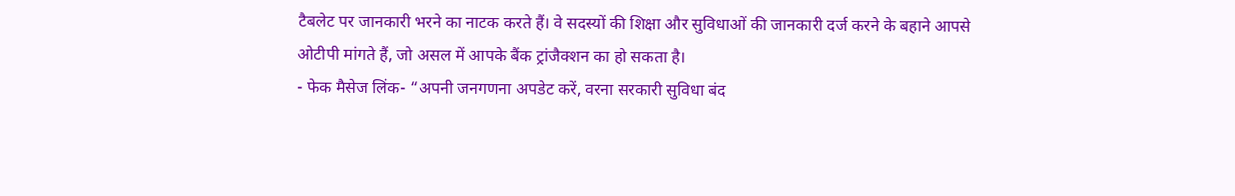टैबलेट पर जानकारी भरने का नाटक करते हैं। वे सदस्यों की शिक्षा और सुविधाओं की जानकारी दर्ज करने के बहाने आपसे ओटीपी मांगते हैं, जो असल में आपके बैंक ट्रांजैक्शन का हो सकता है।
- फेक मैसेज लिंक- “अपनी जनगणना अपडेट करें, वरना सरकारी सुविधा बंद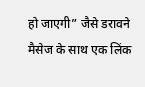हो जाएगी” जैसे डरावने मैसेज के साथ एक लिंक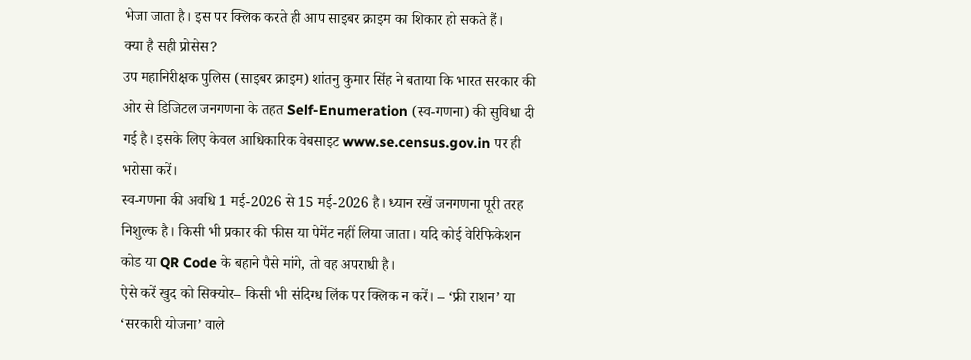भेजा जाता है। इस पर क्लिक करते ही आप साइबर क्राइम का शिकार हो सकते हैं।
क्या है सही प्रोसेस?
उप महानिरीक्षक पुलिस (साइबर क्राइम) शांतनु कुमार सिंह ने बताया कि भारत सरकार की ओर से डिजिटल जनगणना के तहत Self-Enumeration (स्व-गणना) की सुविधा दी गई है। इसके लिए केवल आधिकारिक वेबसाइट www.se.census.gov.in पर ही भरोसा करें।
स्व-गणना की अवधि 1 मई-2026 से 15 मई-2026 है। ध्यान रखें जनगणना पूरी तरह निशुल्क है। किसी भी प्रकार की फीस या पेमेंट नहीं लिया जाता। यदि कोई वेरिफिकेशन कोड या QR Code के बहाने पैसे मांगे, तो वह अपराधी है।
ऐसे करें खुद को सिक्योर– किसी भी संदिग्ध लिंक पर क्लिक न करें। – ‘फ्री राशन’ या ‘सरकारी योजना’ वाले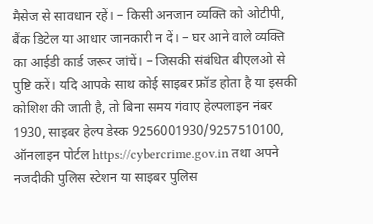मैसेज से सावधान रहें। – किसी अनजान व्यक्ति को ओटीपी, बैंक डिटेल या आधार जानकारी न दें। – घर आने वाले व्यक्ति का आईडी कार्ड जरूर जांचें। – जिसकी संबंधित बीएलओ से पुष्टि करें। यदि आपके साथ कोई साइबर फ्रॉड होता है या इसकी कोशिश की जाती है, तो बिना समय गंवाए हेल्पलाइन नंबर 1930, साइबर हेल्प डेस्क 9256001930/9257510100, ऑनलाइन पोर्टल https://cybercrime.gov.in तथा अपने नजदीकी पुलिस स्टेशन या साइबर पुलिस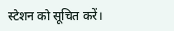स्टेशन को सूचित करें।